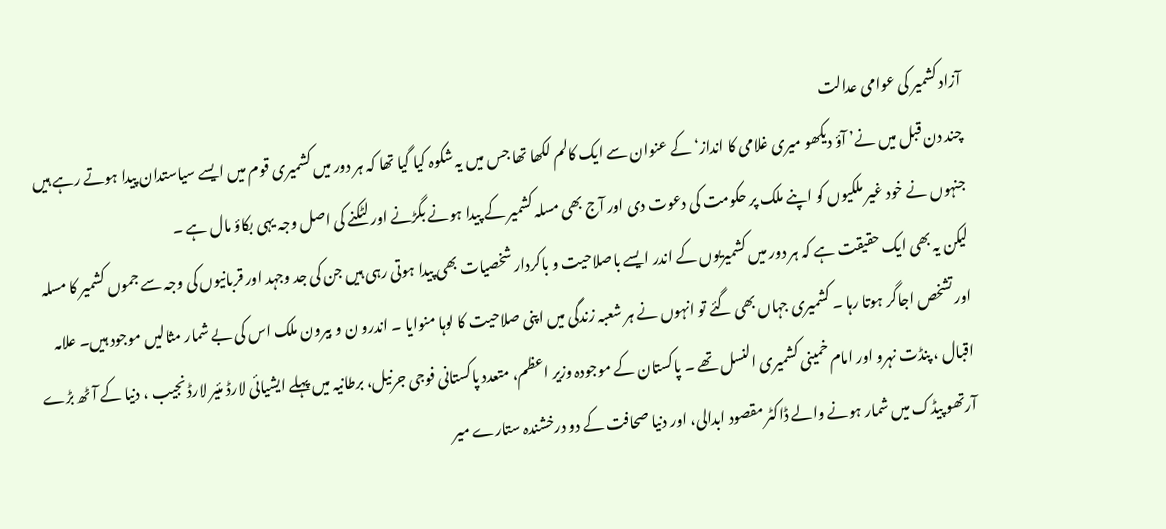آزاد کشمیر کی عوامی عدالت
چند دن قبل میں نے’ آؤ دیکھو میری غلامی کا انداز‘ کے عنوان سے ایک کالم لکھا تھا جس میں یہ شکوہ کیا گیا تھا کہ ہر دور میں کشمیری قوم میں ایسے سیاستدان پیدا ہوتے رہے ہیں جنہوں نے خود غیر ملکیوں کو اپنے ملک پر حکومت کی دعوت دی اور آج بھی مسلہ کشمیر کے پیدا ہونے بگڑنے اور لٹکنے کی اصل وجہ یہی بکاؤ مال ہے ۔
لیکن یہ بھی ایک حقیقت ہے کہ ہر دور میں کشمیریوں کے اندر ایسے باصلاحیت و باکردار شخصیات بھی پیدا ہوتی رہی ہیں جن کی جد وجہد اور قربانیوں کی وجہ سے جموں کشمیر کا مسلہ اور تشخص اجاگر ہوتا رہا ۔ کشمیری جہاں بھی گئے تو انہوں نے ہر شعبہ زندگی میں اپنی صلاحیت کا لوہا منوایا ۔ اندرو ن و بیرون ملک اس کی بے شمار مثالیں موجود ہیں۔ علامہ اقبال ، پنڈت نہرو اور امام خمینی کشمیری النسل تھے ۔ پاکستان کے موجودہ وزیر اعظم، متعدد پاکستانی فوجی جرنیل، برطانیہ میں پہلے ایشیائی لارڈ مئیر لارڈ نجیب ، دنیا کے آٹھ بڑے آرتھو پیڈک میں شمار ہونے والے ڈاکٹر مقصود ابدالی، اور دنیا صحافت کے دو درخشندہ ستارے میر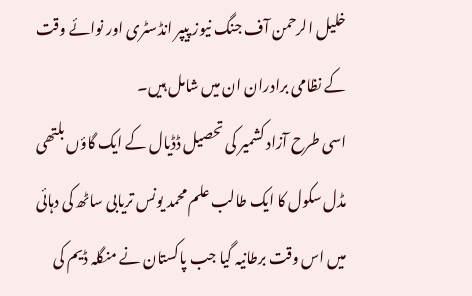خلیل الرحمن آف جنگ نیوز پیپر انڈسٹری اور نوائے وقت کے نظامی برادران ان میں شامل ہیں۔
اسی طرح آزاد کشمیر کی تحصیل ڈڈیال کے ایک گاؤں بلتھی مڈل سکول کا ایک طالب علم محمد یونس تریابی ساٹھ کی دہائی میں اس وقت برطانیہ گیا جب پاکستان نے منگلہ ڈیم کی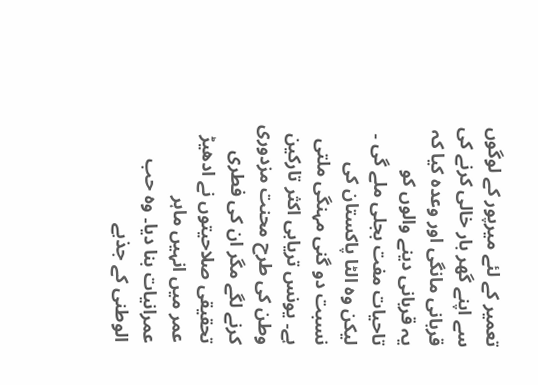تعمیر کے لئے میرپور کے لوگوں سے اپنے گھر بار خالی کرنے کی قربانی مانگی اور وعدہ کیا کہ یہ قربانی دینے والوں کو تاحیات مفت بجلی ملے گی ۔ لیکن وہ الٹا پاکستان کی نسبت دو گنی مہنگی ملتی ہے۔ یونس تریابی اکثر تارکین وطن کی طرح محنت مزدوری کرنے لگے مگر ان کی فطری تحقیقی صلاحیتوں نے ادھیڑ عمر میں انہیں ماہر عمرانیات بنا دیا۔ وہ حب الوطنی کے جذبے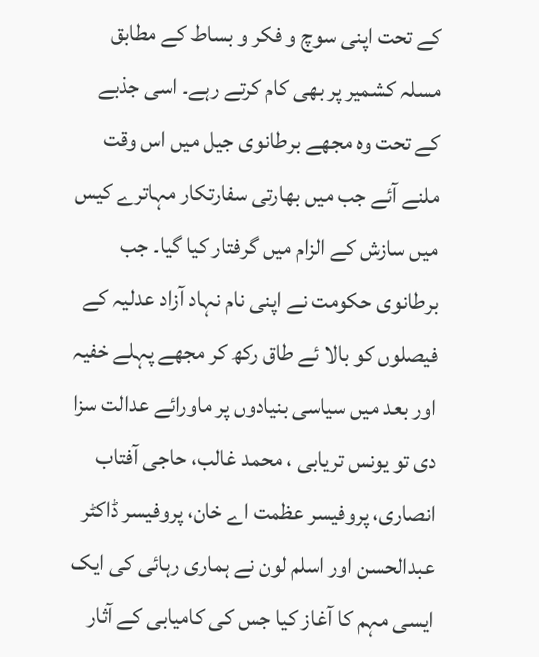کے تحت اپنی سوچ و فکر و بساط کے مطابق مسلہ کشمیر پر بھی کام کرتے رہے۔ اسی جذبے کے تحت وہ مجھے برطانوی جیل میں اس وقت ملنے آئے جب میں بھارتی سفارتکار مہاترے کیس میں سازش کے الزام میں گرفتار کیا گیا۔ جب برطانوی حکومت نے اپنی نام نہاد آزاد عدلیہ کے فیصلوں کو بالا ئے طاق رکھ کر مجھے پہلے خفیہ اور بعد میں سیاسی بنیادوں پر ماورائے عدالت سزا دی تو یونس تریابی ، محمد غالب، حاجی آفتاب انصاری، پروفیسر عظمت اے خان، پروفیسر ڈاکٹر عبدالحسن اور اسلم لون نے ہماری رہائی کی ایک ایسی مہم کا آغاز کیا جس کی کامیابی کے آثار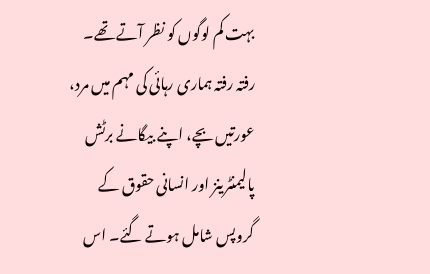بہت کم لوگوں کو نظر آتے تھے۔ رفتہ رفتہ ہماری رہائی کی مہم میں مرد، عورتیں بچے، اپنے بیگانے برٹش پالیمنٹرینز اور انسانی حقوق کے گروپس شامل ہوتے گئے۔ اس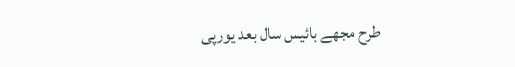طرح مجھے بائیس سال بعد یورپی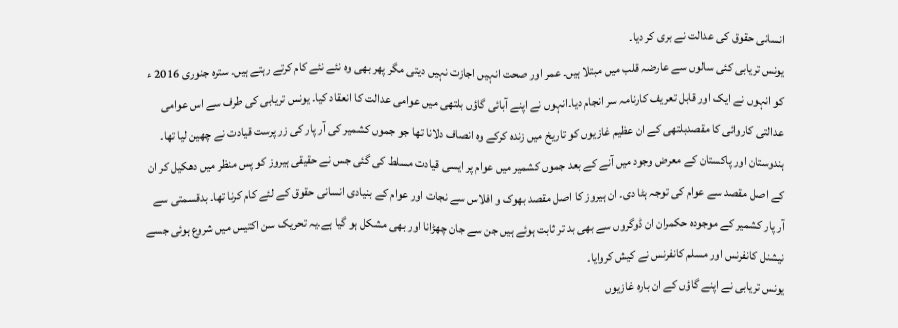انسانی حقوق کی عدالت نے بری کر دیا۔
یونس تریابی کئی سالوں سے عارضہ قلب میں مبتلا ہیں۔ عمر اور صحت انہیں اجازت نہیں دیتی مگر پھر بھی وہ نئے نئے کام کرتے رہتے ہیں۔ سترہ جنوری 2016 ء کو انہوں نے ایک اور قابل تعریف کارنامہ سر انجام دیا۔انہوں نے اپنے آبائی گاؤں بلتھی میں عوامی عدالت کا انعقاد کیا۔ یونس تریابی کی طرف سے اس عوامی عدالتی کاروائی کا مقصدبلتھی کے ان عظیم غازیوں کو تاریخ میں زندہ کرکے وہ انصاف دلانا تھا جو جموں کشمیر کی آر پار کی زر پرست قیادت نے چھین لیا تھا۔ ہندوستان اور پاکستان کے معرض وجود میں آنے کے بعد جموں کشمیر میں عوام پر ایسی قیادت مسلط کی گئی جس نے حقیقی ہیروز کو پس منظر میں دھکیل کر ان کے اصل مقصد سے عوام کی توجہ ہٹا دی۔ ان ہیروز کا اصل مقصد بھوک و افلاس سے نجات اور عوام کے بنیادی انسانی حقوق کے لئے کام کرنا تھا۔ بدقسمتی سے آر پار کشمیر کے موجودہ حکمران ان ڈوگروں سے بھی بد تر ثابت ہوئے ہیں جن سے جان چھڑانا اور بھی مشکل ہو گیا ہے۔یہ تحریک سن اکتیس میں شروع ہوئی جسے نیشنل کانفرنس اور مسلم کانفرنس نے کیش کروایا۔
یونس تریابی نے اپنے گاؤں کے ان بارہ غازیوں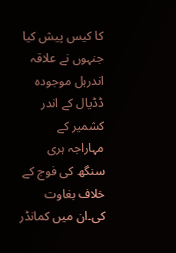کا کیس پیش کیا جنہوں نے علاقہ اندرہل موجودہ ڈڈیال کے اندر کشمیر کے مہاراجہ ہری سنگھ کی فوج کے خلاف بغاوت کی۔ان میں کمانڈر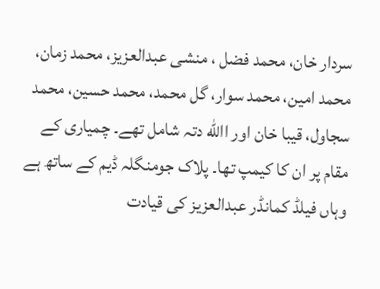سردار خان، محمد فضل ، منشی عبدالعزیز، محمد زمان، محمد امین، محمد سوار، گل محمد، محمد حسین، محمد سجاول، قیبا خان اور االله دتہ شامل تھے۔ چمیاری کے مقام پر ان کا کیمپ تھا۔ پلاک جومنگلہ ڈیم کے ساتھ ہے وہاں فیلڈ کمانڈر عبدالعزیز کی قیادت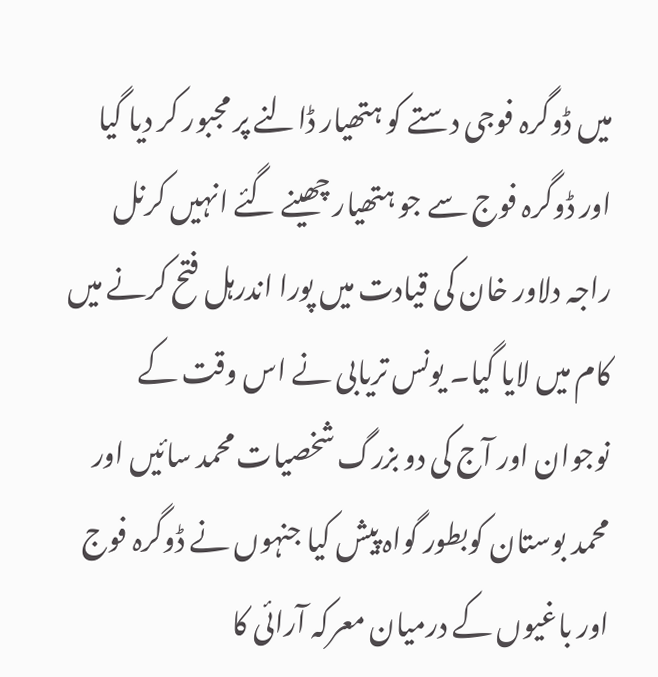میں ڈوگرہ فوجی دستے کو ہتھیار ڈالنے پر مجبور کر دیا گیا اور ڈوگرہ فوج سے جو ہتھیار چھینے گئے انہیں کرنل راجہ دلاور خان کی قیادت میں پورا اندرہل فتح کرنے میں کام میں لایا گیا۔ یونس تریابی نے اس وقت کے نوجوان اور آج کی دو بزرگ شخصیات محمد سائیں اور محمد بوستان کوبطور گواہ پیش کیا جنہوں نے ڈوگرہ فوج اور باغیوں کے درمیان معرکہ آرائی کا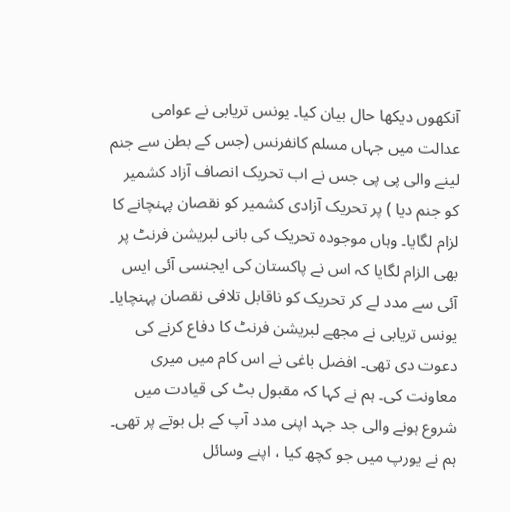آنکھوں دیکھا حال بیان کیا۔ یونس تریابی نے عوامی عدالت میں جہاں مسلم کانفرنس (جس کے بطن سے جنم لینے والی پی پی جس نے اب تحریک انصاف آزاد کشمیر کو جنم دیا ) پر تحریک آزادی کشمیر کو نقصان پہنچانے کا لزام لگایا۔ وہاں موجودہ تحریک کی بانی لبریشن فرنٹ پر بھی الزام لگایا کہ اس نے پاکستان کی ایجنسی آئی ایس آئی سے مدد لے کر تحریک کو ناقابل تلافی نقصان پہنچایا۔ یونس تریابی نے مجھے لبریشن فرنٹ کا دفاع کرنے کی دعوت دی تھی۔ افضل باغی نے اس کام میں میری معاونت کی۔ ہم نے کہا کہ مقبول بٹ کی قیادت میں شروع ہونے والی جد جہد اپنی مدد آپ کے بل بوتے پر تھی۔ ہم نے یورپ میں جو کچھ کیا ، اپنے وسائل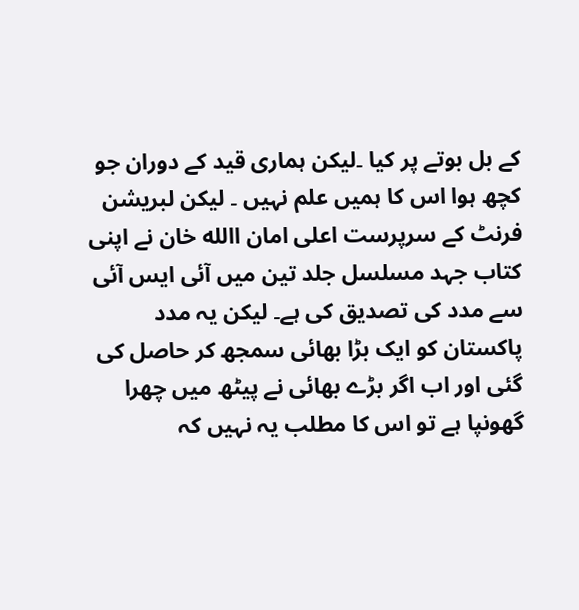کے بل بوتے پر کیا ۔لیکن ہماری قید کے دوران جو کچھ ہوا اس کا ہمیں علم نہیں ۔ لیکن لبریشن فرنٹ کے سرپرست اعلی امان االله خان نے اپنی کتاب جہد مسلسل جلد تین میں آئی ایس آئی سے مدد کی تصدیق کی ہے۔ لیکن یہ مدد پاکستان کو ایک بڑا بھائی سمجھ کر حاصل کی گئی اور اب اگر بڑے بھائی نے پیٹھ میں چھرا گھونپا ہے تو اس کا مطلب یہ نہیں کہ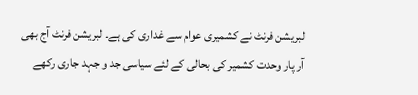لبریشن فرنٹ نے کشمیری عوام سے غداری کی ہے۔ لبریشن فرنٹ آج بھی آر پار وحدت کشمیر کی بحالی کے لئے سیاسی جد و جہد جاری رکھے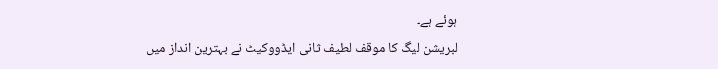ہوئے ہے۔
لبریشن لیگ کا موقف لطیف ثانی ایڈووکیٹ نے بہترین انداز میں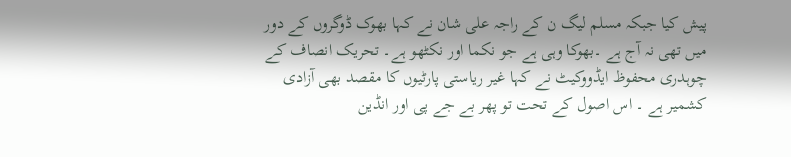پیش کیا جبکہ مسلم لیگ ن کے راجہ علی شان نے کہا بھوک ڈوگروں کے دور میں تھی نہ آج ہے ۔بھوکا وہی ہے جو نکما اور نکٹھو ہے۔ تحریک انصاف کے چوہدری محفوظ ایڈووکیٹ نے کہا غیر ریاستی پارٹیوں کا مقصد بھی آزادی کشمیر ہے ۔ اس اصول کے تحت تو پھر بے جے پی اور انڈین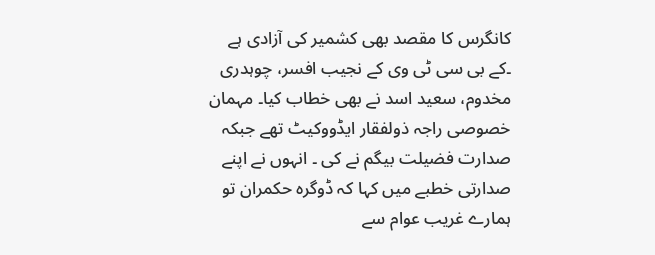کانگرس کا مقصد بھی کشمیر کی آزادی ہے ۔کے بی سی ٹی وی کے نجیب افسر، چوہدری مخدوم، سعید اسد نے بھی خطاب کیا۔ مہمان خصوصی راجہ ذولفقار ایڈووکیٹ تھے جبکہ صدارت فضیلت بیگم نے کی ۔ انہوں نے اپنے صدارتی خطبے میں کہا کہ ڈوگرہ حکمران تو ہمارے غریب عوام سے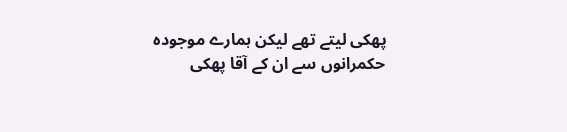پھکی لیتے تھے لیکن ہمارے موجودہ حکمرانوں سے ان کے آقا پھکی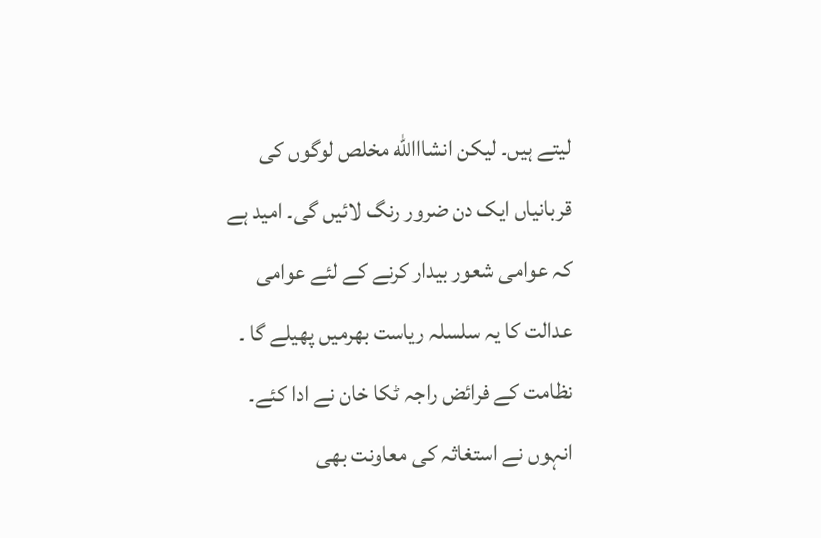لیتے ہیں۔ لیکن انشااالله مخلص لوگوں کی قربانیاں ایک دن ضرور رنگ لائیں گی۔ امید ہے کہ عوامی شعور بیدار کرنے کے لئے عوامی عدالت کا یہ سلسلہ ریاست بھرمیں پھیلے گا ۔ نظامت کے فرائض راجہ ٹکا خان نے ادا کئے۔ انہوں نے استغاثہ کی معاونت بھی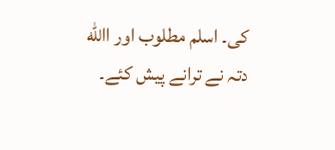کی۔ اسلم مطلوب اور االله دتہ نے ترانے پیش کئے۔